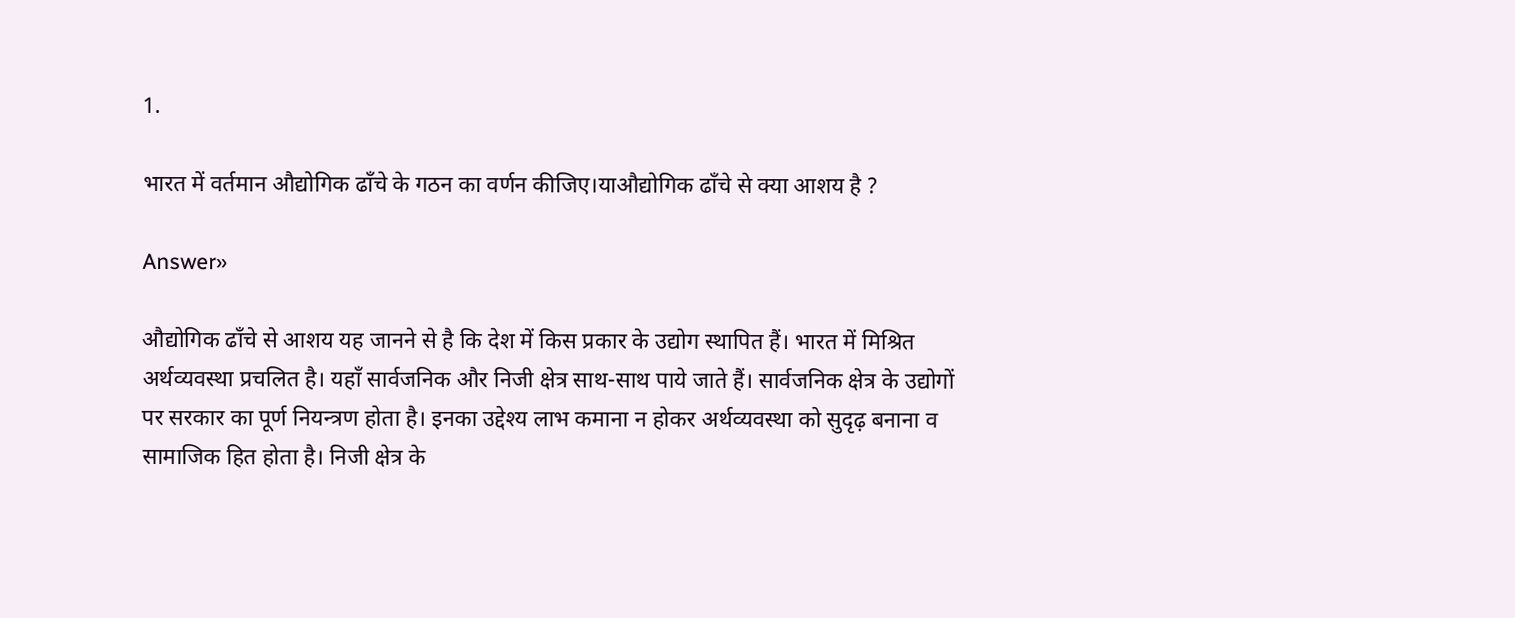1.

भारत में वर्तमान औद्योगिक ढाँचे के गठन का वर्णन कीजिए।याऔद्योगिक ढाँचे से क्या आशय है ?

Answer»

औद्योगिक ढाँचे से आशय यह जानने से है कि देश में किस प्रकार के उद्योग स्थापित हैं। भारत में मिश्रित अर्थव्यवस्था प्रचलित है। यहाँ सार्वजनिक और निजी क्षेत्र साथ-साथ पाये जाते हैं। सार्वजनिक क्षेत्र के उद्योगों पर सरकार का पूर्ण नियन्त्रण होता है। इनका उद्देश्य लाभ कमाना न होकर अर्थव्यवस्था को सुदृढ़ बनाना व सामाजिक हित होता है। निजी क्षेत्र के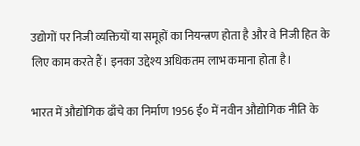उद्योगों पर निजी व्यक्तियों या समूहों का नियन्त्रण होता है और वे निजी हित के लिए काम करते हैं। इनका उद्देश्य अधिकतम लाभ कमाना होता है।

भारत में औद्योगिक ढाँचे का निर्माण 1956 ई० में नवीन औद्योगिक नीति के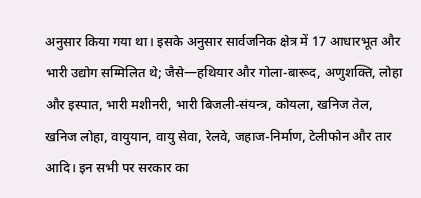अनुसार किया गया था। इसके अनुसार सार्वजनिक क्षेत्र में 17 आधारभूत और भारी उद्योग सम्मिलित थे; जैसे—हथियार और गोला-बारूद, अणुशक्ति, लोहा और इस्पात, भारी मशीनरी, भारी बिजली-संयन्त्र, कोयला, खनिज तेल, खनिज लोहा, वायुयान, वायु सेवा, रेलवे, जहाज-निर्माण, टेलीफोन और तार आदि। इन सभी पर सरकार का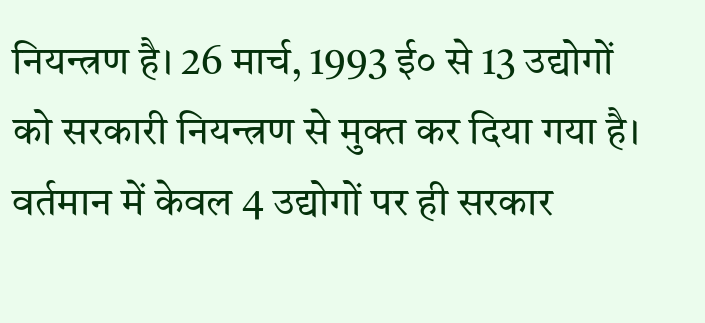नियन्त्रण है। 26 मार्च, 1993 ई० से 13 उद्योगों को सरकारी नियन्त्रण से मुक्त कर दिया गया है। वर्तमान में केवल 4 उद्योगों पर ही सरकार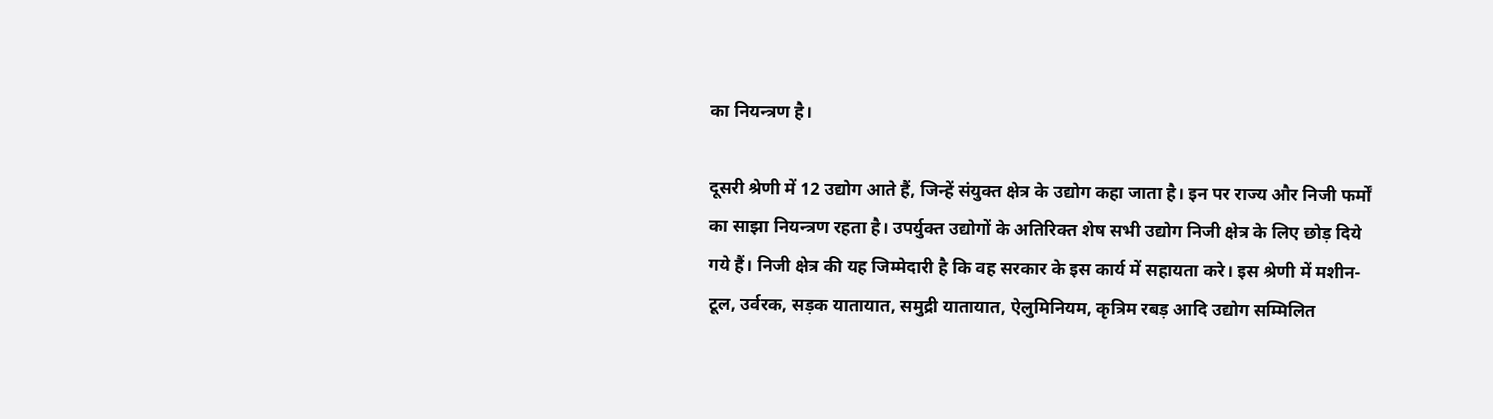का नियन्त्रण है।

दूसरी श्रेणी में 12 उद्योग आते हैं, जिन्हें संयुक्त क्षेत्र के उद्योग कहा जाता है। इन पर राज्य और निजी फर्मों का साझा नियन्त्रण रहता है। उपर्युक्त उद्योगों के अतिरिक्त शेष सभी उद्योग निजी क्षेत्र के लिए छोड़ दिये गये हैं। निजी क्षेत्र की यह जिम्मेदारी है कि वह सरकार के इस कार्य में सहायता करे। इस श्रेणी में मशीन-टूल, उर्वरक, सड़क यातायात, समुद्री यातायात, ऐलुमिनियम, कृत्रिम रबड़ आदि उद्योग सम्मिलित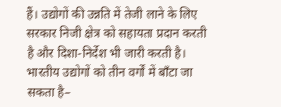हैं। उद्योगों की उन्नति में तेजी लाने के लिए सरकार निजी क्षेत्र को सहायता प्रदान करती है और दिशा-निर्देश भी जारी करती है। भारतीय उद्योगों को तीन वर्गों में बाँटा जा सकता है–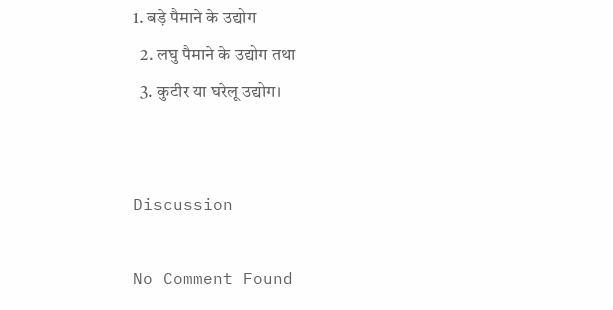1. बड़े पैमाने के उद्योग
  2. लघु पैमाने के उद्योग तथा
  3. कुटीर या घरेलू उद्योग।


Discussion

No Comment Found